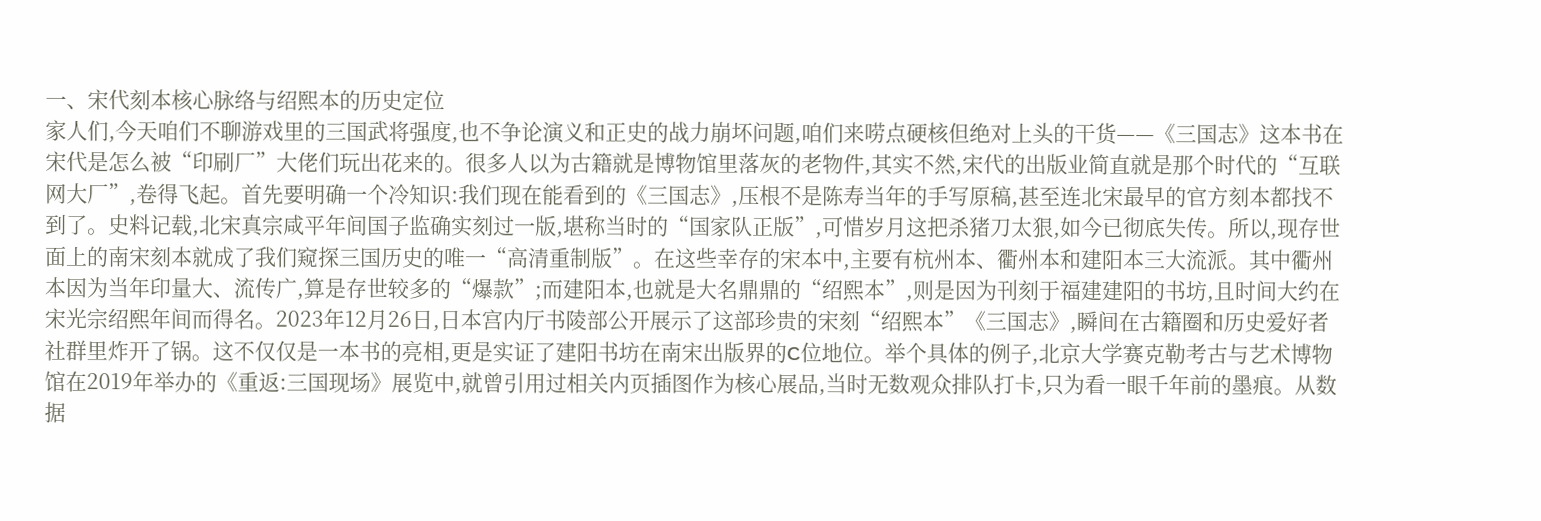一、宋代刻本核心脉络与绍熙本的历史定位
家人们,今天咱们不聊游戏里的三国武将强度,也不争论演义和正史的战力崩坏问题,咱们来唠点硬核但绝对上头的干货——《三国志》这本书在宋代是怎么被“印刷厂”大佬们玩出花来的。很多人以为古籍就是博物馆里落灰的老物件,其实不然,宋代的出版业简直就是那个时代的“互联网大厂”,卷得飞起。首先要明确一个冷知识:我们现在能看到的《三国志》,压根不是陈寿当年的手写原稿,甚至连北宋最早的官方刻本都找不到了。史料记载,北宋真宗咸平年间国子监确实刻过一版,堪称当时的“国家队正版”,可惜岁月这把杀猪刀太狠,如今已彻底失传。所以,现存世面上的南宋刻本就成了我们窥探三国历史的唯一“高清重制版”。在这些幸存的宋本中,主要有杭州本、衢州本和建阳本三大流派。其中衢州本因为当年印量大、流传广,算是存世较多的“爆款”;而建阳本,也就是大名鼎鼎的“绍熙本”,则是因为刊刻于福建建阳的书坊,且时间大约在宋光宗绍熙年间而得名。2023年12月26日,日本宫内厅书陵部公开展示了这部珍贵的宋刻“绍熙本”《三国志》,瞬间在古籍圈和历史爱好者社群里炸开了锅。这不仅仅是一本书的亮相,更是实证了建阳书坊在南宋出版界的C位地位。举个具体的例子,北京大学赛克勒考古与艺术博物馆在2019年举办的《重返:三国现场》展览中,就曾引用过相关内页插图作为核心展品,当时无数观众排队打卡,只为看一眼千年前的墨痕。从数据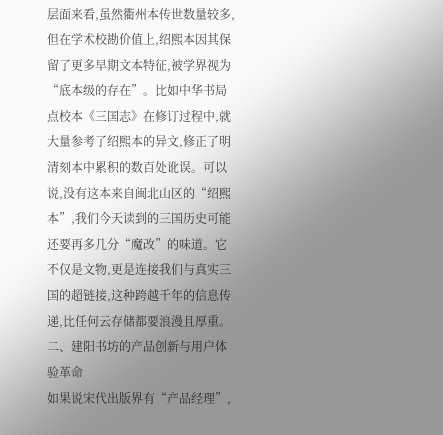层面来看,虽然衢州本传世数量较多,但在学术校勘价值上,绍熙本因其保留了更多早期文本特征,被学界视为“底本级的存在”。比如中华书局点校本《三国志》在修订过程中,就大量参考了绍熙本的异文,修正了明清刻本中累积的数百处讹误。可以说,没有这本来自闽北山区的“绍熙本”,我们今天读到的三国历史可能还要再多几分“魔改”的味道。它不仅是文物,更是连接我们与真实三国的超链接,这种跨越千年的信息传递,比任何云存储都要浪漫且厚重。
二、建阳书坊的产品创新与用户体验革命
如果说宋代出版界有“产品经理”,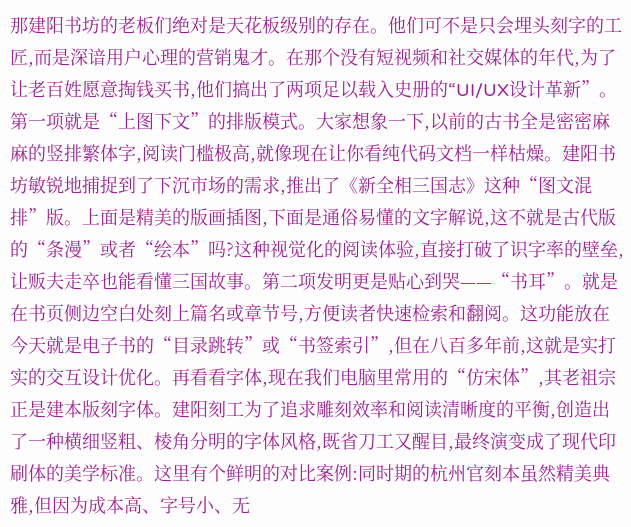那建阳书坊的老板们绝对是天花板级别的存在。他们可不是只会埋头刻字的工匠,而是深谙用户心理的营销鬼才。在那个没有短视频和社交媒体的年代,为了让老百姓愿意掏钱买书,他们搞出了两项足以载入史册的“UI/UX设计革新”。第一项就是“上图下文”的排版模式。大家想象一下,以前的古书全是密密麻麻的竖排繁体字,阅读门槛极高,就像现在让你看纯代码文档一样枯燥。建阳书坊敏锐地捕捉到了下沉市场的需求,推出了《新全相三国志》这种“图文混排”版。上面是精美的版画插图,下面是通俗易懂的文字解说,这不就是古代版的“条漫”或者“绘本”吗?这种视觉化的阅读体验,直接打破了识字率的壁垒,让贩夫走卒也能看懂三国故事。第二项发明更是贴心到哭——“书耳”。就是在书页侧边空白处刻上篇名或章节号,方便读者快速检索和翻阅。这功能放在今天就是电子书的“目录跳转”或“书签索引”,但在八百多年前,这就是实打实的交互设计优化。再看看字体,现在我们电脑里常用的“仿宋体”,其老祖宗正是建本版刻字体。建阳刻工为了追求雕刻效率和阅读清晰度的平衡,创造出了一种横细竖粗、棱角分明的字体风格,既省刀工又醒目,最终演变成了现代印刷体的美学标准。这里有个鲜明的对比案例:同时期的杭州官刻本虽然精美典雅,但因为成本高、字号小、无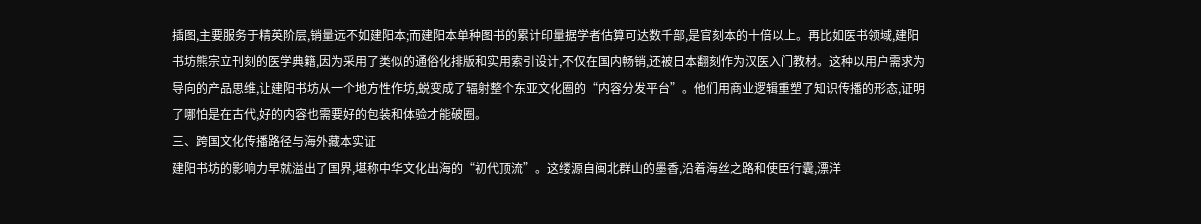插图,主要服务于精英阶层,销量远不如建阳本;而建阳本单种图书的累计印量据学者估算可达数千部,是官刻本的十倍以上。再比如医书领域,建阳书坊熊宗立刊刻的医学典籍,因为采用了类似的通俗化排版和实用索引设计,不仅在国内畅销,还被日本翻刻作为汉医入门教材。这种以用户需求为导向的产品思维,让建阳书坊从一个地方性作坊,蜕变成了辐射整个东亚文化圈的“内容分发平台”。他们用商业逻辑重塑了知识传播的形态,证明了哪怕是在古代,好的内容也需要好的包装和体验才能破圈。
三、跨国文化传播路径与海外藏本实证
建阳书坊的影响力早就溢出了国界,堪称中华文化出海的“初代顶流”。这缕源自闽北群山的墨香,沿着海丝之路和使臣行囊,漂洋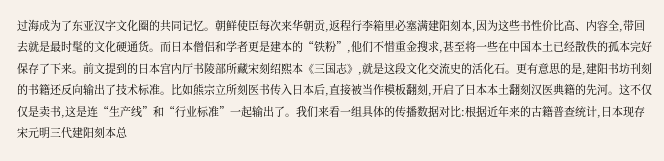过海成为了东亚汉字文化圈的共同记忆。朝鲜使臣每次来华朝贡,返程行李箱里必塞满建阳刻本,因为这些书性价比高、内容全,带回去就是最时髦的文化硬通货。而日本僧侣和学者更是建本的“铁粉”,他们不惜重金搜求,甚至将一些在中国本土已经散佚的孤本完好保存了下来。前文提到的日本宫内厅书陵部所藏宋刻绍熙本《三国志》,就是这段文化交流史的活化石。更有意思的是,建阳书坊刊刻的书籍还反向输出了技术标准。比如熊宗立所刻医书传入日本后,直接被当作模板翻刻,开启了日本本土翻刻汉医典籍的先河。这不仅仅是卖书,这是连“生产线”和“行业标准”一起输出了。我们来看一组具体的传播数据对比:根据近年来的古籍普查统计,日本现存宋元明三代建阳刻本总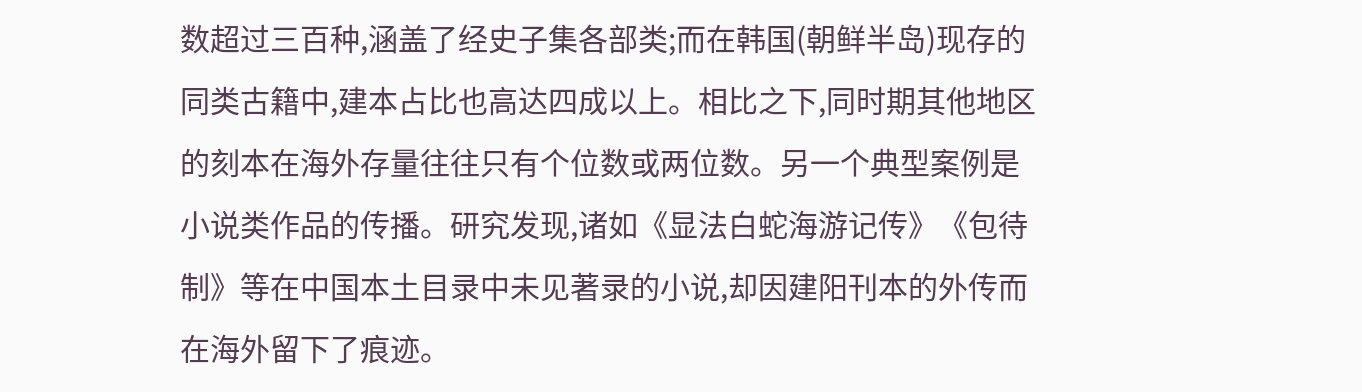数超过三百种,涵盖了经史子集各部类;而在韩国(朝鲜半岛)现存的同类古籍中,建本占比也高达四成以上。相比之下,同时期其他地区的刻本在海外存量往往只有个位数或两位数。另一个典型案例是小说类作品的传播。研究发现,诸如《显法白蛇海游记传》《包待制》等在中国本土目录中未见著录的小说,却因建阳刊本的外传而在海外留下了痕迹。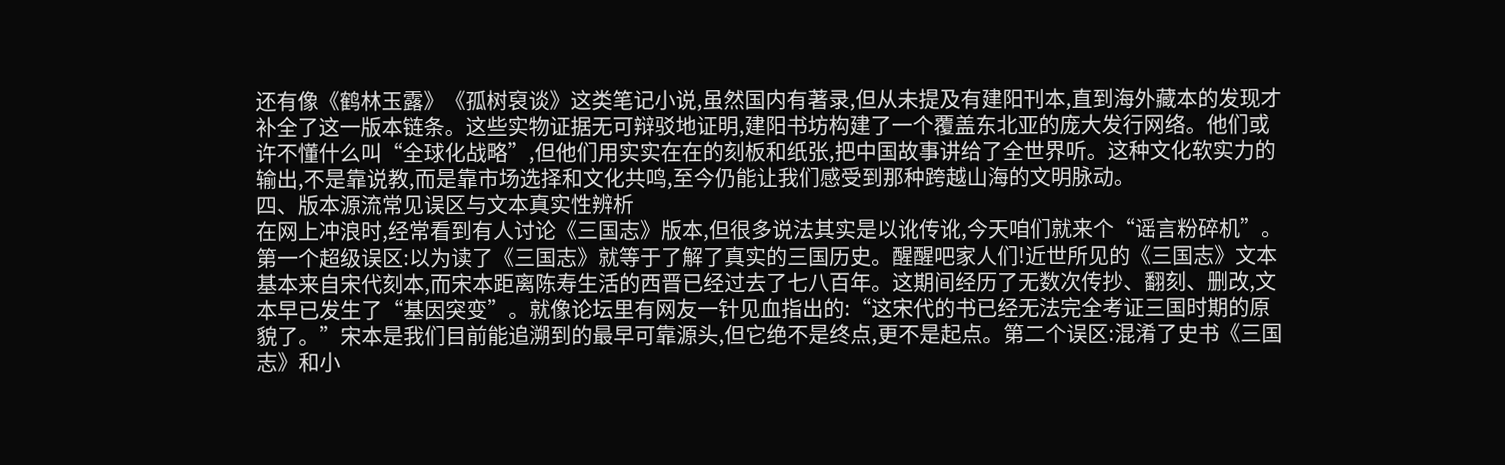还有像《鹤林玉露》《孤树裒谈》这类笔记小说,虽然国内有著录,但从未提及有建阳刊本,直到海外藏本的发现才补全了这一版本链条。这些实物证据无可辩驳地证明,建阳书坊构建了一个覆盖东北亚的庞大发行网络。他们或许不懂什么叫“全球化战略”,但他们用实实在在的刻板和纸张,把中国故事讲给了全世界听。这种文化软实力的输出,不是靠说教,而是靠市场选择和文化共鸣,至今仍能让我们感受到那种跨越山海的文明脉动。
四、版本源流常见误区与文本真实性辨析
在网上冲浪时,经常看到有人讨论《三国志》版本,但很多说法其实是以讹传讹,今天咱们就来个“谣言粉碎机”。第一个超级误区:以为读了《三国志》就等于了解了真实的三国历史。醒醒吧家人们!近世所见的《三国志》文本基本来自宋代刻本,而宋本距离陈寿生活的西晋已经过去了七八百年。这期间经历了无数次传抄、翻刻、删改,文本早已发生了“基因突变”。就像论坛里有网友一针见血指出的:“这宋代的书已经无法完全考证三国时期的原貌了。”宋本是我们目前能追溯到的最早可靠源头,但它绝不是终点,更不是起点。第二个误区:混淆了史书《三国志》和小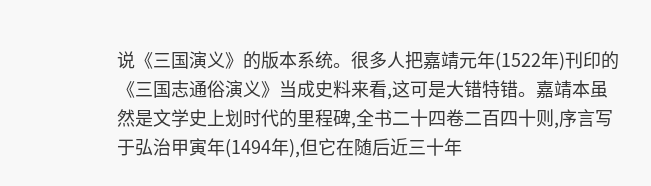说《三国演义》的版本系统。很多人把嘉靖元年(1522年)刊印的《三国志通俗演义》当成史料来看,这可是大错特错。嘉靖本虽然是文学史上划时代的里程碑,全书二十四卷二百四十则,序言写于弘治甲寅年(1494年),但它在随后近三十年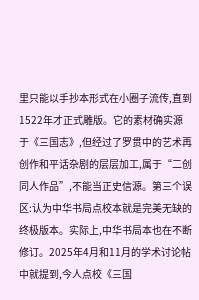里只能以手抄本形式在小圈子流传,直到1522年才正式雕版。它的素材确实源于《三国志》,但经过了罗贯中的艺术再创作和平话杂剧的层层加工,属于“二创同人作品”,不能当正史信源。第三个误区:认为中华书局点校本就是完美无缺的终极版本。实际上,中华书局本也在不断修订。2025年4月和11月的学术讨论帖中就提到,今人点校《三国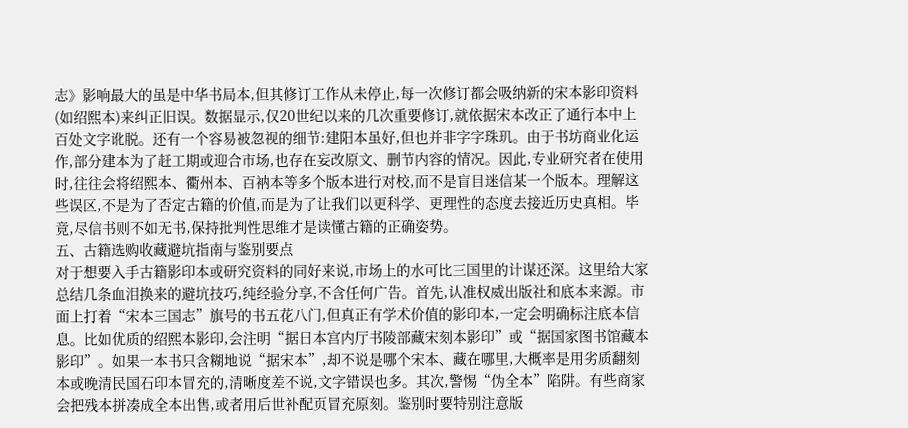志》影响最大的虽是中华书局本,但其修订工作从未停止,每一次修订都会吸纳新的宋本影印资料(如绍熙本)来纠正旧误。数据显示,仅20世纪以来的几次重要修订,就依据宋本改正了通行本中上百处文字讹脱。还有一个容易被忽视的细节:建阳本虽好,但也并非字字珠玑。由于书坊商业化运作,部分建本为了赶工期或迎合市场,也存在妄改原文、删节内容的情况。因此,专业研究者在使用时,往往会将绍熙本、衢州本、百衲本等多个版本进行对校,而不是盲目迷信某一个版本。理解这些误区,不是为了否定古籍的价值,而是为了让我们以更科学、更理性的态度去接近历史真相。毕竟,尽信书则不如无书,保持批判性思维才是读懂古籍的正确姿势。
五、古籍选购收藏避坑指南与鉴别要点
对于想要入手古籍影印本或研究资料的同好来说,市场上的水可比三国里的计谋还深。这里给大家总结几条血泪换来的避坑技巧,纯经验分享,不含任何广告。首先,认准权威出版社和底本来源。市面上打着“宋本三国志”旗号的书五花八门,但真正有学术价值的影印本,一定会明确标注底本信息。比如优质的绍熙本影印,会注明“据日本宫内厅书陵部藏宋刻本影印”或“据国家图书馆藏本影印”。如果一本书只含糊地说“据宋本”,却不说是哪个宋本、藏在哪里,大概率是用劣质翻刻本或晚清民国石印本冒充的,清晰度差不说,文字错误也多。其次,警惕“伪全本”陷阱。有些商家会把残本拼凑成全本出售,或者用后世补配页冒充原刻。鉴别时要特别注意版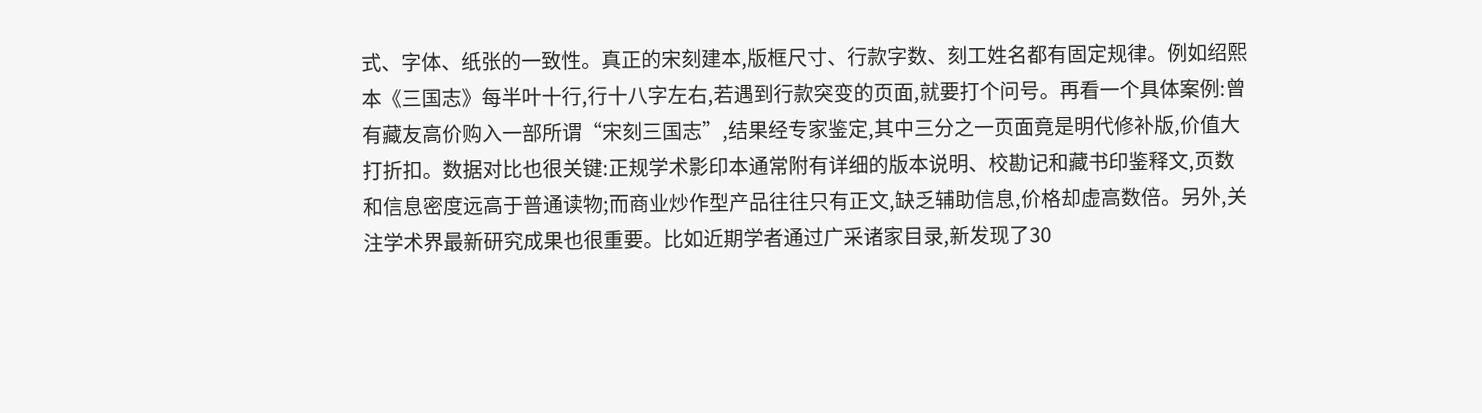式、字体、纸张的一致性。真正的宋刻建本,版框尺寸、行款字数、刻工姓名都有固定规律。例如绍熙本《三国志》每半叶十行,行十八字左右,若遇到行款突变的页面,就要打个问号。再看一个具体案例:曾有藏友高价购入一部所谓“宋刻三国志”,结果经专家鉴定,其中三分之一页面竟是明代修补版,价值大打折扣。数据对比也很关键:正规学术影印本通常附有详细的版本说明、校勘记和藏书印鉴释文,页数和信息密度远高于普通读物;而商业炒作型产品往往只有正文,缺乏辅助信息,价格却虚高数倍。另外,关注学术界最新研究成果也很重要。比如近期学者通过广采诸家目录,新发现了30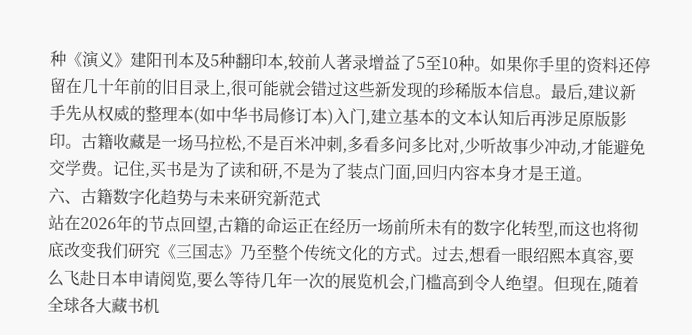种《演义》建阳刊本及5种翻印本,较前人著录增益了5至10种。如果你手里的资料还停留在几十年前的旧目录上,很可能就会错过这些新发现的珍稀版本信息。最后,建议新手先从权威的整理本(如中华书局修订本)入门,建立基本的文本认知后再涉足原版影印。古籍收藏是一场马拉松,不是百米冲刺,多看多问多比对,少听故事少冲动,才能避免交学费。记住,买书是为了读和研,不是为了装点门面,回归内容本身才是王道。
六、古籍数字化趋势与未来研究新范式
站在2026年的节点回望,古籍的命运正在经历一场前所未有的数字化转型,而这也将彻底改变我们研究《三国志》乃至整个传统文化的方式。过去,想看一眼绍熙本真容,要么飞赴日本申请阅览,要么等待几年一次的展览机会,门槛高到令人绝望。但现在,随着全球各大藏书机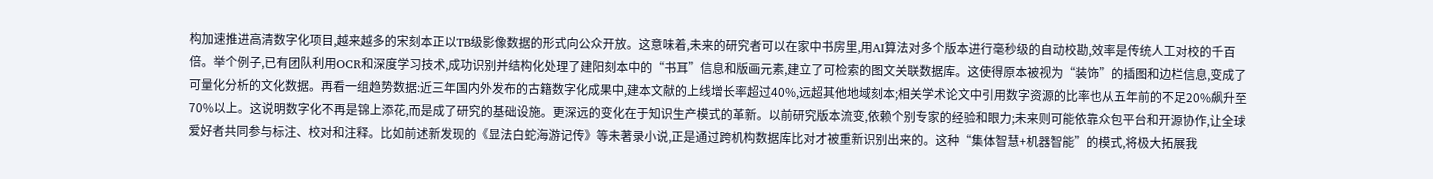构加速推进高清数字化项目,越来越多的宋刻本正以TB级影像数据的形式向公众开放。这意味着,未来的研究者可以在家中书房里,用AI算法对多个版本进行毫秒级的自动校勘,效率是传统人工对校的千百倍。举个例子,已有团队利用OCR和深度学习技术,成功识别并结构化处理了建阳刻本中的“书耳”信息和版画元素,建立了可检索的图文关联数据库。这使得原本被视为“装饰”的插图和边栏信息,变成了可量化分析的文化数据。再看一组趋势数据:近三年国内外发布的古籍数字化成果中,建本文献的上线增长率超过40%,远超其他地域刻本;相关学术论文中引用数字资源的比率也从五年前的不足20%飙升至70%以上。这说明数字化不再是锦上添花,而是成了研究的基础设施。更深远的变化在于知识生产模式的革新。以前研究版本流变,依赖个别专家的经验和眼力;未来则可能依靠众包平台和开源协作,让全球爱好者共同参与标注、校对和注释。比如前述新发现的《显法白蛇海游记传》等未著录小说,正是通过跨机构数据库比对才被重新识别出来的。这种“集体智慧+机器智能”的模式,将极大拓展我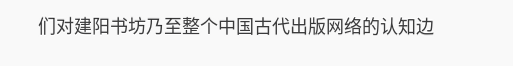们对建阳书坊乃至整个中国古代出版网络的认知边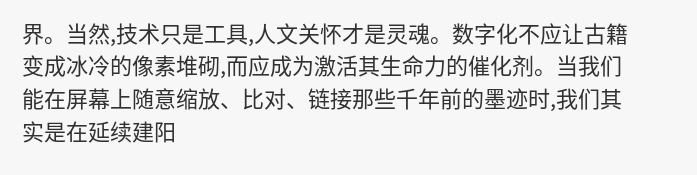界。当然,技术只是工具,人文关怀才是灵魂。数字化不应让古籍变成冰冷的像素堆砌,而应成为激活其生命力的催化剂。当我们能在屏幕上随意缩放、比对、链接那些千年前的墨迹时,我们其实是在延续建阳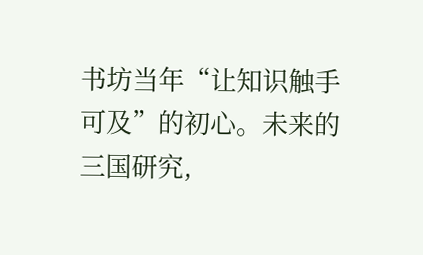书坊当年“让知识触手可及”的初心。未来的三国研究,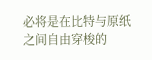必将是在比特与原纸之间自由穿梭的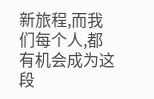新旅程,而我们每个人,都有机会成为这段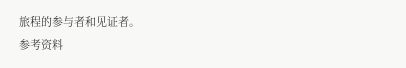旅程的参与者和见证者。
参考资料